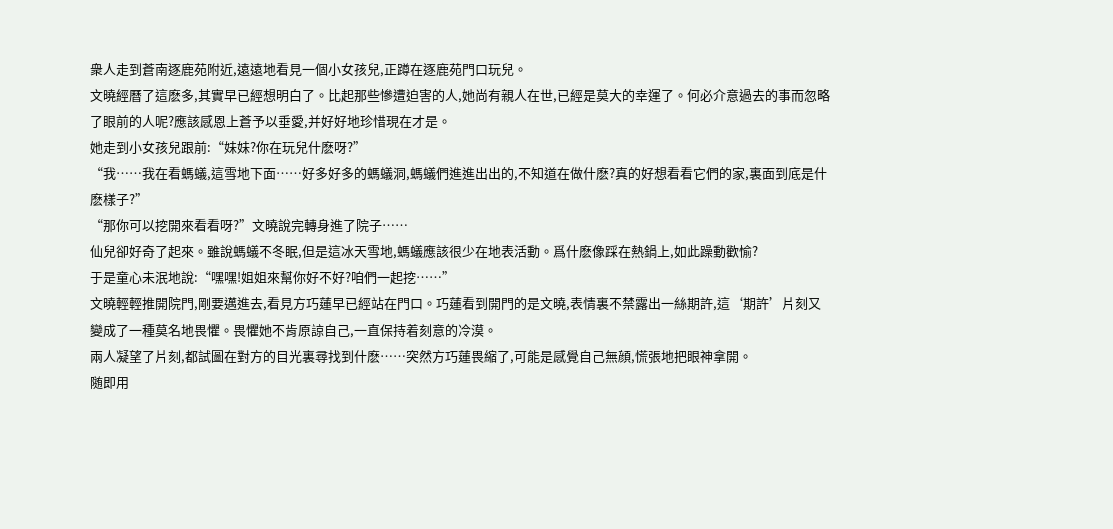衆人走到蒼南逐鹿苑附近,遠遠地看見一個小女孩兒,正蹲在逐鹿苑門口玩兒。
文曉經曆了這麽多,其實早已經想明白了。比起那些慘遭迫害的人,她尚有親人在世,已經是莫大的幸運了。何必介意過去的事而忽略了眼前的人呢?應該感恩上蒼予以垂愛,并好好地珍惜現在才是。
她走到小女孩兒跟前:“妹妹?你在玩兒什麽呀?”
“我……我在看螞蟻,這雪地下面……好多好多的螞蟻洞,螞蟻們進進出出的,不知道在做什麽?真的好想看看它們的家,裏面到底是什麽樣子?”
“那你可以挖開來看看呀?”文曉說完轉身進了院子……
仙兒卻好奇了起來。雖說螞蟻不冬眠,但是這冰天雪地,螞蟻應該很少在地表活動。爲什麽像踩在熱鍋上,如此躁動歡愉?
于是童心未泯地說:“嘿嘿!姐姐來幫你好不好?咱們一起挖……”
文曉輕輕推開院門,剛要邁進去,看見方巧蓮早已經站在門口。巧蓮看到開門的是文曉,表情裏不禁露出一絲期許,這‘期許’片刻又變成了一種莫名地畏懼。畏懼她不肯原諒自己,一直保持着刻意的冷漠。
兩人凝望了片刻,都試圖在對方的目光裏尋找到什麽……突然方巧蓮畏縮了,可能是感覺自己無顔,慌張地把眼神拿開。
随即用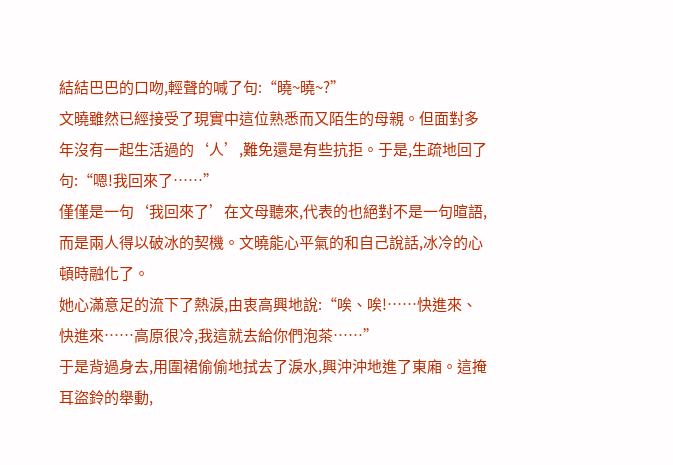結結巴巴的口吻,輕聲的喊了句:“曉~曉~?”
文曉雖然已經接受了現實中這位熟悉而又陌生的母親。但面對多年沒有一起生活過的‘人’,難免還是有些抗拒。于是,生疏地回了句:“嗯!我回來了……”
僅僅是一句‘我回來了’在文母聽來,代表的也絕對不是一句暄語,而是兩人得以破冰的契機。文曉能心平氣的和自己說話,冰冷的心頓時融化了。
她心滿意足的流下了熱淚,由衷高興地說:“唉、唉!……快進來、快進來……高原很冷,我這就去給你們泡茶……”
于是背過身去,用圍裙偷偷地拭去了淚水,興沖沖地進了東廂。這掩耳盜鈴的舉動,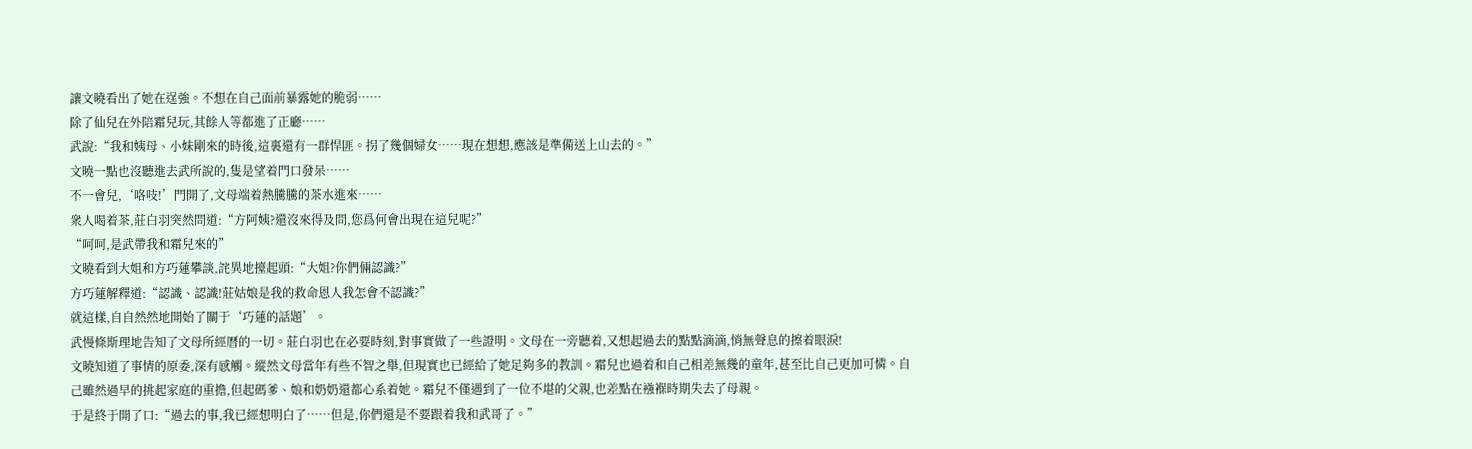讓文曉看出了她在逞強。不想在自己面前暴露她的脆弱……
除了仙兒在外陪霜兒玩,其餘人等都進了正廳……
武說:“我和姨母、小妹剛來的時後,這裏還有一群悍匪。拐了幾個婦女……現在想想,應該是準備送上山去的。”
文曉一點也沒聽進去武所說的,隻是望着門口發呆……
不一會兒,‘咯吱!’門開了,文母端着熱騰騰的茶水進來……
衆人喝着茶,莊白羽突然問道:“方阿姨?還沒來得及問,您爲何會出現在這兒呢?”
“呵呵,是武帶我和霜兒來的”
文曉看到大姐和方巧蓮攀談,詫異地擡起頭:“大姐?你們倆認識?”
方巧蓮解釋道:“認識、認識!莊姑娘是我的救命恩人我怎會不認識?”
就這樣,自自然然地開始了關于‘巧蓮的話題’。
武慢條斯理地告知了文母所經曆的一切。莊白羽也在必要時刻,對事實做了一些證明。文母在一旁聽着,又想起過去的點點滴滴,悄無聲息的擦着眼淚!
文曉知道了事情的原委,深有感觸。縱然文母當年有些不智之舉,但現實也已經給了她足夠多的教訓。霜兒也過着和自己相差無幾的童年,甚至比自己更加可憐。自己雖然過早的挑起家庭的重擔,但起碼爹、娘和奶奶還都心系着她。霜兒不僅遇到了一位不堪的父親,也差點在襁褓時期失去了母親。
于是終于開了口:“過去的事,我已經想明白了……但是,你們還是不要跟着我和武哥了。”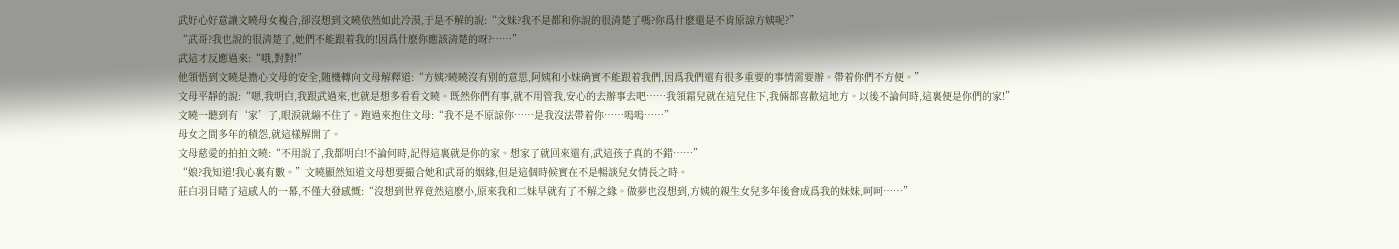武好心好意讓文曉母女複合,卻沒想到文曉依然如此冷漠,于是不解的說:“文妹?我不是都和你說的很清楚了嗎?你爲什麽還是不肯原諒方姨呢?”
“武哥?我也說的很清楚了,她們不能跟着我的!因爲什麽你應該清楚的呀?……”
武這才反應過來:“哦,對對!”
他領悟到文曉是擔心文母的安全,随機轉向文母解釋道:“方姨?曉曉沒有别的意思,阿姨和小妹确實不能跟着我們,因爲我們還有很多重要的事情需要辦。帶着你們不方便。”
文母平靜的說:“嗯,我明白,我跟武過來,也就是想多看看文曉。既然你們有事,就不用管我,安心的去辦事去吧……我領霜兒就在這兒住下,我倆都喜歡這地方。以後不論何時,這裏便是你們的家!”
文曉一聽到有‘家’了,眼淚就繃不住了。跑過來抱住文母:“我不是不原諒你……是我沒法帶着你……嗚嗚……”
母女之間多年的積怨,就這樣解開了。
文母慈愛的拍拍文曉:“不用說了,我都明白!不論何時,記得這裏就是你的家。想家了就回來還有,武這孩子真的不錯……”
“娘?我知道!我心裏有數。”文曉顯然知道文母想要撮合她和武哥的姻緣,但是這個時候實在不是暢談兒女情長之時。
莊白羽目睹了這感人的一幕,不僅大發感慨:“沒想到世界竟然這麽小,原來我和二妹早就有了不解之緣。做夢也沒想到,方姨的親生女兒多年後會成爲我的妹妹,呵呵……”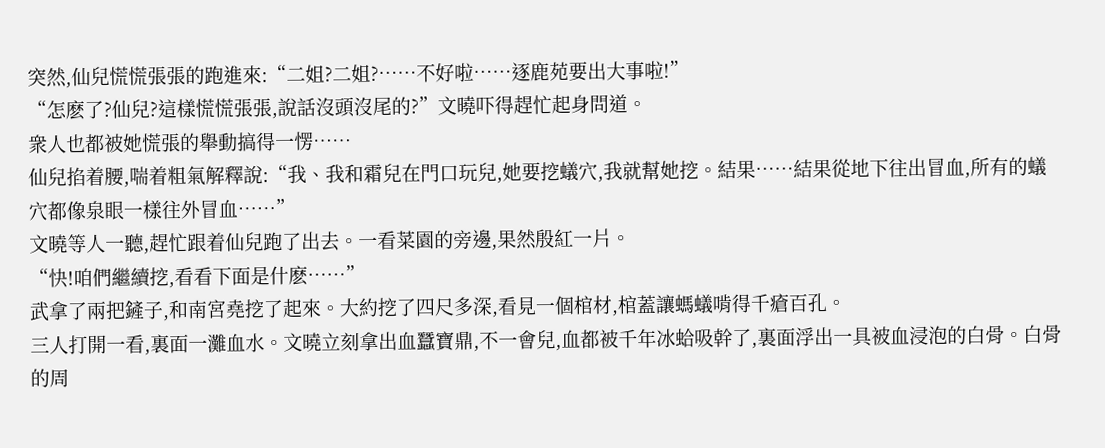突然,仙兒慌慌張張的跑進來:“二姐?二姐?……不好啦……逐鹿苑要出大事啦!”
“怎麽了?仙兒?這樣慌慌張張,說話沒頭沒尾的?”文曉吓得趕忙起身問道。
衆人也都被她慌張的舉動搞得一愣……
仙兒掐着腰,喘着粗氣解釋說:“我、我和霜兒在門口玩兒,她要挖蟻穴,我就幫她挖。結果……結果從地下往出冒血,所有的蟻穴都像泉眼一樣往外冒血……”
文曉等人一聽,趕忙跟着仙兒跑了出去。一看菜園的旁邊,果然殷紅一片。
“快!咱們繼續挖,看看下面是什麽……”
武拿了兩把鏟子,和南宮堯挖了起來。大約挖了四尺多深,看見一個棺材,棺蓋讓螞蟻啃得千瘡百孔。
三人打開一看,裏面一灘血水。文曉立刻拿出血蠶寶鼎,不一會兒,血都被千年冰蛤吸幹了,裏面浮出一具被血浸泡的白骨。白骨的周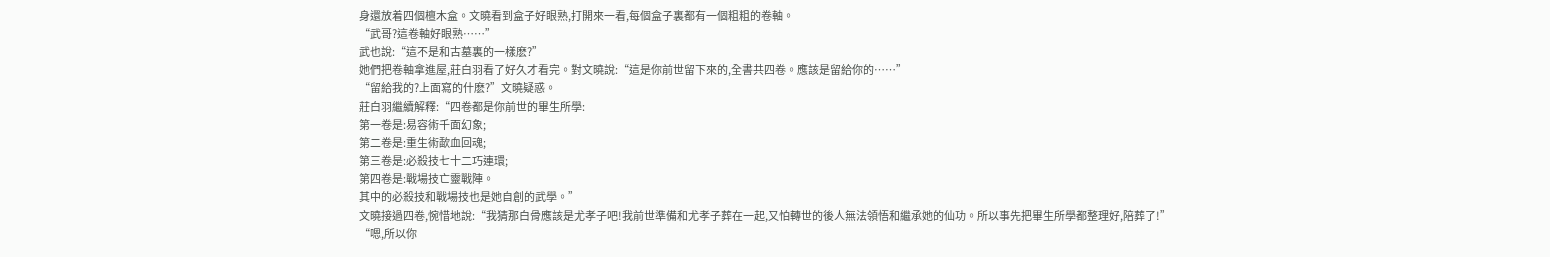身還放着四個檀木盒。文曉看到盒子好眼熟,打開來一看,每個盒子裏都有一個粗粗的卷軸。
“武哥?這卷軸好眼熟……”
武也說:“這不是和古墓裏的一樣麽?”
她們把卷軸拿進屋,莊白羽看了好久才看完。對文曉說:“這是你前世留下來的,全書共四卷。應該是留給你的……”
“留給我的?上面寫的什麽?”文曉疑惑。
莊白羽繼續解釋:“四卷都是你前世的畢生所學:
第一卷是:易容術千面幻象;
第二卷是:重生術歃血回魂;
第三卷是:必殺技七十二巧連環;
第四卷是:戰場技亡靈戰陣。
其中的必殺技和戰場技也是她自創的武學。”
文曉接過四卷,惋惜地說:“我猜那白骨應該是尤孝子吧!我前世準備和尤孝子葬在一起,又怕轉世的後人無法領悟和繼承她的仙功。所以事先把畢生所學都整理好,陪葬了!”
“嗯,所以你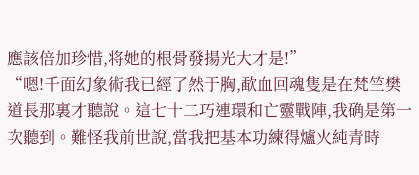應該倍加珍惜,将她的根骨發揚光大才是!”
“嗯!千面幻象術我已經了然于胸,歃血回魂隻是在梵竺樊道長那裏才聽說。這七十二巧連環和亡靈戰陣,我确是第一次聽到。難怪我前世說,當我把基本功練得爐火純青時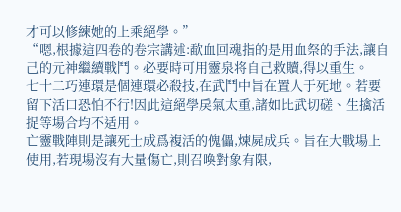才可以修練她的上乘絕學。”
“嗯,根據這四卷的卷宗講述:歃血回魂指的是用血祭的手法,讓自己的元神繼續戰鬥。必要時可用靈泉将自己救贖,得以重生。
七十二巧連環是個連環必殺技,在武鬥中旨在置人于死地。若要留下活口恐怕不行!因此這絕學戾氣太重,諸如比武切磋、生擒活捉等場合均不适用。
亡靈戰陣則是讓死士成爲複活的傀儡,煉屍成兵。旨在大戰場上使用,若現場沒有大量傷亡,則召喚對象有限,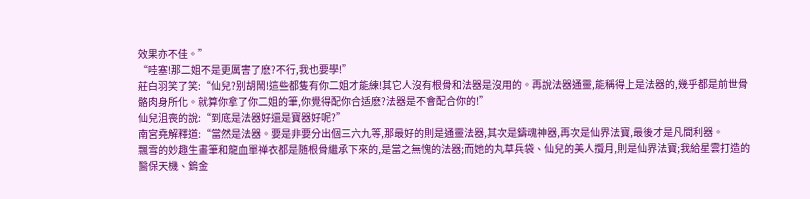效果亦不佳。”
“哇塞!那二姐不是更厲害了麽?不行,我也要學!”
莊白羽笑了笑:“仙兒?别胡鬧!這些都隻有你二姐才能練!其它人沒有根骨和法器是沒用的。再說法器通靈,能稱得上是法器的,幾乎都是前世骨骼肉身所化。就算你拿了你二姐的筆,你覺得配你合适麽?法器是不會配合你的!”
仙兒沮喪的說:“到底是法器好還是寶器好呢?”
南宮堯解釋道:“當然是法器。要是非要分出個三六九等,那最好的則是通靈法器,其次是鑄魂神器,再次是仙界法寶,最後才是凡間利器。
飄雪的妙趣生畫筆和龍血單禅衣都是随根骨繼承下來的,是當之無愧的法器;而她的丸草兵袋、仙兒的美人攬月,則是仙界法寶;我給星雲打造的醫保天機、鎢金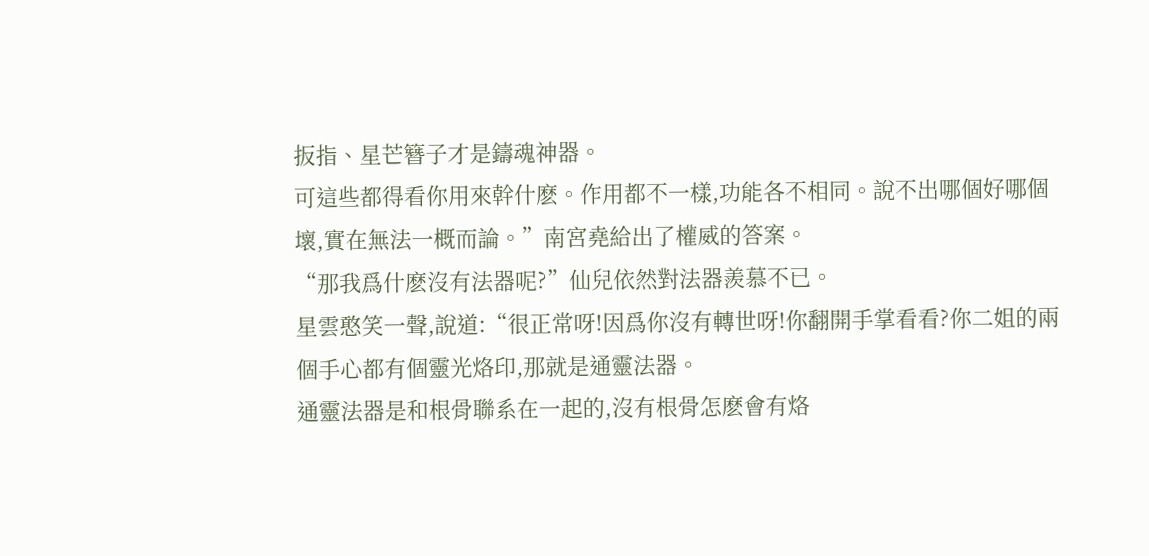扳指、星芒簪子才是鑄魂神器。
可這些都得看你用來幹什麽。作用都不一樣,功能各不相同。說不出哪個好哪個壞,實在無法一概而論。”南宮堯給出了權威的答案。
“那我爲什麽沒有法器呢?”仙兒依然對法器羨慕不已。
星雲憨笑一聲,說道:“很正常呀!因爲你沒有轉世呀!你翻開手掌看看?你二姐的兩個手心都有個靈光烙印,那就是通靈法器。
通靈法器是和根骨聯系在一起的,沒有根骨怎麽會有烙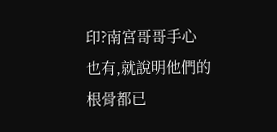印?南宮哥哥手心也有,就說明他們的根骨都已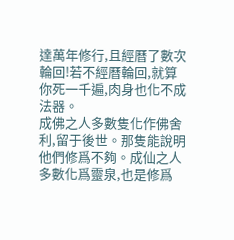達萬年修行,且經曆了數次輪回!若不經曆輪回,就算你死一千遍,肉身也化不成法器。
成佛之人多數隻化作佛舍利,留于後世。那隻能說明他們修爲不夠。成仙之人多數化爲靈泉,也是修爲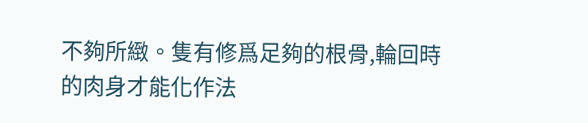不夠所緻。隻有修爲足夠的根骨,輪回時的肉身才能化作法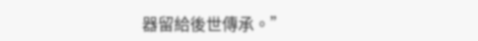器留給後世傳承。”